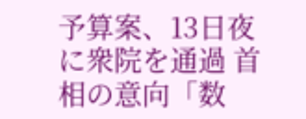予算案、13日夜に衆院を通過 首相の意向「数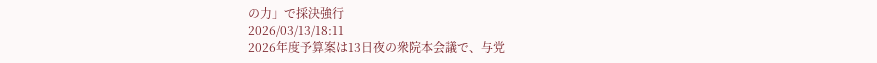の力」で採決強行
2026/03/13/18:11
2026年度予算案は13日夜の衆院本会議で、与党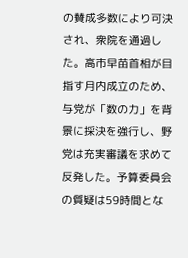の賛成多数により可決され、衆院を通過した。高市早苗首相が目指す月内成立のため、与党が「数の力」を背景に採決を強行し、野党は充実審議を求めて反発した。予算委員会の質疑は59時間とな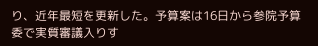り、近年最短を更新した。予算案は16日から参院予算委で実質審議入りす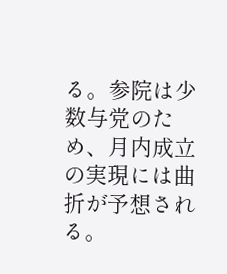る。参院は少数与党のため、月内成立の実現には曲折が予想される。